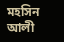মহসিন আলী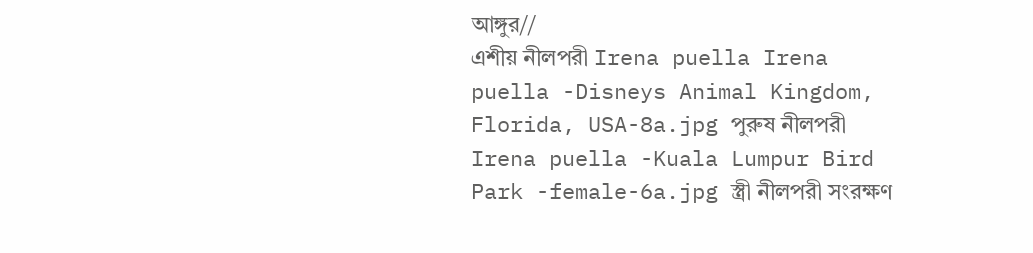আঙ্গুর//
এশীয় নীলপরী Irena puella Irena puella -Disneys Animal Kingdom, Florida, USA-8a.jpg পুরুষ নীলপরী Irena puella -Kuala Lumpur Bird Park -female-6a.jpg স্ত্রী নীলপরী সংরক্ষণ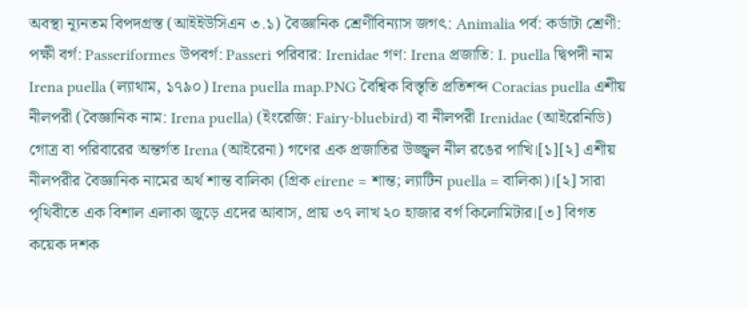অবস্থা ন্যূনতম বিপদগ্রস্ত (আইইউসিএন ৩.১) বৈজ্ঞানিক শ্রেণীবিন্যাস জগৎ: Animalia পর্ব: কর্ডাটা শ্রেণী: পক্ষী বর্গ: Passeriformes উপবর্গ: Passeri পরিবার: Irenidae গণ: Irena প্রজাতি: I. puella দ্বিপদী নাম Irena puella (ল্যাথাম, ১৭৯০) Irena puella map.PNG বৈশ্বিক বিস্তৃতি প্রতিশব্দ Coracias puella এশীয় নীলপরী (বৈজ্ঞানিক নাম: Irena puella) (ইংরেজি: Fairy-bluebird) বা নীলপরী Irenidae (আইরেনিডি) গোত্র বা পরিবারের অন্তর্গত Irena (আইরেনা) গণের এক প্রজাতির উজ্জ্বল নীল রঙের পাখি।[১][২] এশীয় নীলপরীর বৈজ্ঞানিক নামের অর্থ শান্ত বালিকা (গ্রিক eirene = শান্ত; ল্যাটিন puella = বালিকা)।[২] সারা পৃথিবীতে এক বিশাল এলাকা জুড়ে এদের আবাস, প্রায় ৩৭ লাখ ২০ হাজার বর্গ কিলোমিটার।[৩] বিগত কয়েক দশক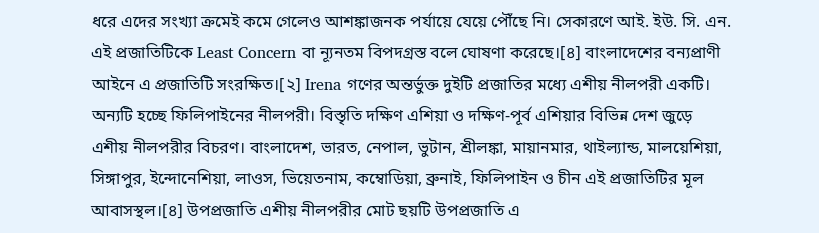ধরে এদের সংখ্যা ক্রমেই কমে গেলেও আশঙ্কাজনক পর্যায়ে যেয়ে পৌঁছে নি। সেকারণে আই. ইউ. সি. এন. এই প্রজাতিটিকে Least Concern বা ন্যূনতম বিপদগ্রস্ত বলে ঘোষণা করেছে।[৪] বাংলাদেশের বন্যপ্রাণী আইনে এ প্রজাতিটি সংরক্ষিত।[২] Irena গণের অন্তর্ভুক্ত দুইটি প্রজাতির মধ্যে এশীয় নীলপরী একটি। অন্যটি হচ্ছে ফিলিপাইনের নীলপরী। বিস্তৃতি দক্ষিণ এশিয়া ও দক্ষিণ-পূর্ব এশিয়ার বিভিন্ন দেশ জুড়ে এশীয় নীলপরীর বিচরণ। বাংলাদেশ, ভারত, নেপাল, ভুটান, শ্রীলঙ্কা, মায়ানমার, থাইল্যান্ড, মালয়েশিয়া, সিঙ্গাপুর, ইন্দোনেশিয়া, লাওস, ভিয়েতনাম, কম্বোডিয়া, ব্রুনাই, ফিলিপাইন ও চীন এই প্রজাতিটির মূল আবাসস্থল।[৪] উপপ্রজাতি এশীয় নীলপরীর মোট ছয়টি উপপ্রজাতি এ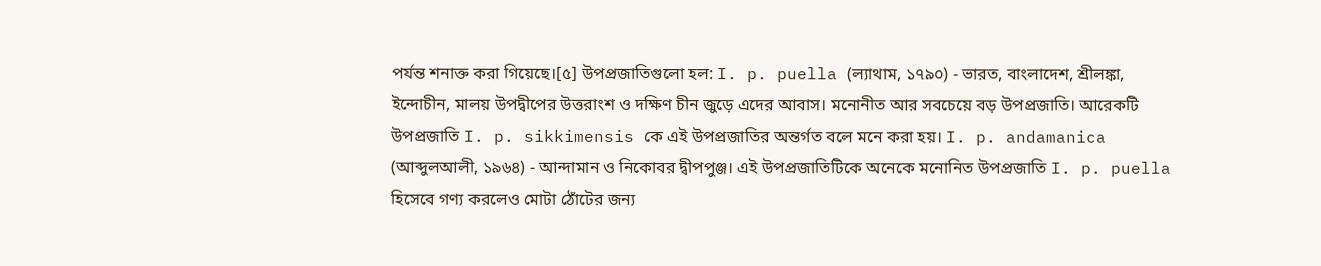পর্যন্ত শনাক্ত করা গিয়েছে।[৫] উপপ্রজাতিগুলো হল: I. p. puella (ল্যাথাম, ১৭৯০) - ভারত, বাংলাদেশ, শ্রীলঙ্কা, ইন্দোচীন, মালয় উপদ্বীপের উত্তরাংশ ও দক্ষিণ চীন জুড়ে এদের আবাস। মনোনীত আর সবচেয়ে বড় উপপ্রজাতি। আরেকটি উপপ্রজাতি I. p. sikkimensis কে এই উপপ্রজাতির অন্তর্গত বলে মনে করা হয়। I. p. andamanica (আব্দুলআলী, ১৯৬৪) - আন্দামান ও নিকোবর দ্বীপপুঞ্জ। এই উপপ্রজাতিটিকে অনেকে মনোনিত উপপ্রজাতি I. p. puella হিসেবে গণ্য করলেও মোটা ঠোঁটের জন্য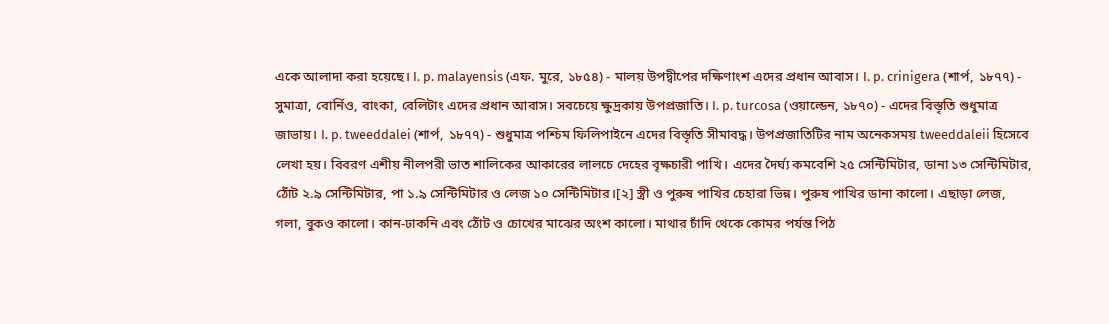একে আলাদা করা হয়েছে। I. p. malayensis (এফ. মুরে, ১৮৫৪) - মালয় উপদ্বীপের দক্ষিণাংশ এদের প্রধান আবাস। I. p. crinigera (শার্প, ১৮৭৭) - সুমাত্রা, বোর্নিও, বাংকা, বেলিটাং এদের প্রধান আবাস। সবচেয়ে ক্ষুদ্রকায় উপপ্রজাতি। I. p. turcosa (ওয়াল্ডেন, ১৮৭০) - এদের বিস্তৃতি শুধুমাত্র জাভায়। I. p. tweeddalei (শার্প, ১৮৭৭) - শুধুমাত্র পশ্চিম ফিলিপাইনে এদের বিস্তৃতি সীমাবদ্ধ। উপপ্রজাতিটির নাম অনেকসময় tweeddaleii হিসেবে লেখা হয়। বিবরণ এশীয় নীলপরী ভাত শালিকের আকারের লালচে দেহের বৃক্ষচারী পাখি। এদের দৈর্ঘ্য কমবেশি ২৫ সেন্টিমিটার, ডানা ১৩ সেন্টিমিটার, ঠোঁট ২.৯ সেন্টিমিটার, পা ১.৯ সেন্টিমিটার ও লেজ ১০ সেন্টিমিটার।[২] স্ত্রী ও পুরুষ পাখির চেহারা ভিন্ন। পুরুষ পাখির ডানা কালো। এছাড়া লেজ, গলা, বুকও কালো। কান-ঢাকনি এবং ঠোঁট ও চোখের মাঝের অংশ কালো। মাথার চাঁদি থেকে কোমর পর্যন্ত পিঠ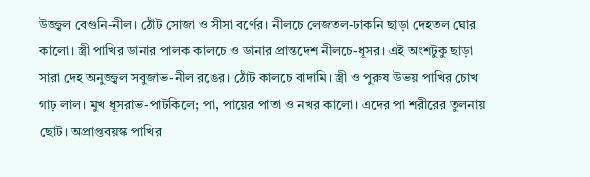উজ্জ্বল বেগুনি-নীল। ঠোঁট সোজা ও সীসা বর্ণের। নীলচে লেজতল-ঢাকনি ছাড়া দেহতল ঘোর কালো। স্ত্রী পাখির ডানার পালক কালচে ও ডানার প্রান্তদেশ নীলচে-ধূসর। এই অংশটুকু ছাড়া সারা দেহ অনুজ্জ্বল সবুজাভ-নীল রঙের। ঠোঁট কালচে বাদামি। স্ত্রী ও পুরুষ উভয় পাখির চোখ গাঢ় লাল। মুখ ধূসরাভ-পাটকিলে; পা, পায়ের পাতা ও নখর কালো। এদের পা শরীরের তুলনায় ছোট। অপ্রাপ্তবয়স্ক পাখির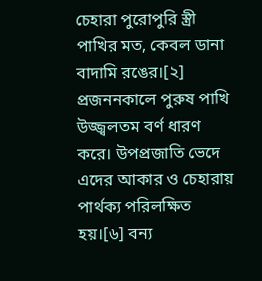চেহারা পুরোপুরি স্ত্রী পাখির মত, কেবল ডানা বাদামি রঙের।[২] প্রজননকালে পুরুষ পাখি উজ্জ্বলতম বর্ণ ধারণ করে। উপপ্রজাতি ভেদে এদের আকার ও চেহারায় পার্থক্য পরিলক্ষিত হয়।[৬] বন্য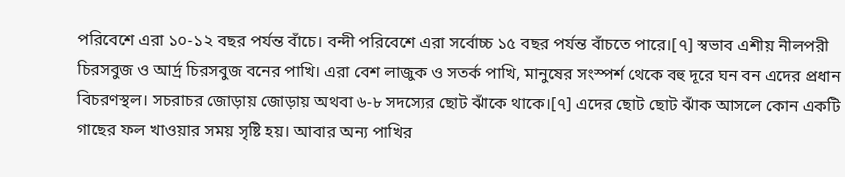পরিবেশে এরা ১০-১২ বছর পর্যন্ত বাঁচে। বন্দী পরিবেশে এরা সর্বোচ্চ ১৫ বছর পর্যন্ত বাঁচতে পারে।[৭] স্বভাব এশীয় নীলপরী চিরসবুজ ও আর্দ্র চিরসবুজ বনের পাখি। এরা বেশ লাজুক ও সতর্ক পাখি, মানুষের সংস্পর্শ থেকে বহু দূরে ঘন বন এদের প্রধান বিচরণস্থল। সচরাচর জোড়ায় জোড়ায় অথবা ৬-৮ সদস্যের ছোট ঝাঁকে থাকে।[৭] এদের ছোট ছোট ঝাঁক আসলে কোন একটি গাছের ফল খাওয়ার সময় সৃষ্টি হয়। আবার অন্য পাখির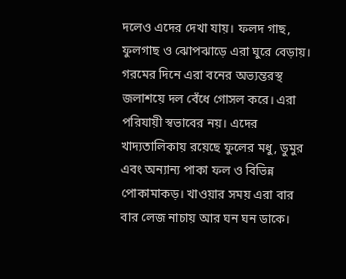দলেও এদের দেখা যায়। ফলদ গাছ, ফুলগাছ ও ঝোপঝাড়ে এরা ঘুরে বেড়ায়। গরমের দিনে এরা বনের অভ্যন্তরস্থ জলাশয়ে দল বেঁধে গোসল করে। এরা পরিযায়ী স্বভাবের নয়। এদের খাদ্যতালিকায় রয়েছে ফুলের মধু, ডুমুর এবং অন্যান্য পাকা ফল ও বিভিন্ন পোকামাকড়। খাওয়ার সময় এরা বার বার লেজ নাচায় আর ঘন ঘন ডাকে।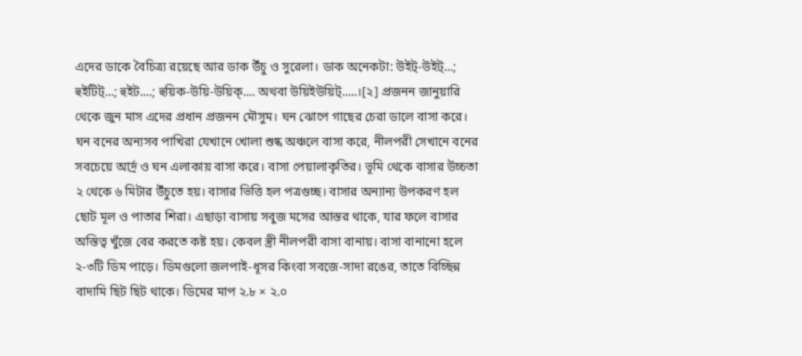এদের ডাকে বৈচিত্র্য রয়েছে আর ডাক উঁচু ও সুরেলা। ডাক অনেকটা: উইট্-উইট্...; হুইটিট্...; হুইট....; হুয়িক-উয়ি-উয়িক্.... অথবা উয়িইউয়িট্.....।[২] প্রজনন জানুয়ারি থেকে জুন মাস এদের প্রধান প্রজনন মৌসুম। ঘন ঝোপে গাছের চেরা ডালে বাসা করে। ঘন বনের অন্যসব পাখিরা যেখানে খোলা শুষ্ক অঞ্চলে বাসা করে, নীলপরী সেখানে বনের সবচেয়ে আর্দ্র ও ঘন এলাকায় বাসা করে। বাসা পেয়ালাকৃতির। ভূমি থেকে বাসার উচ্চতা ২ থেকে ৬ মিটার উঁচুতে হয়। বাসার ভিত্তি হল পত্রগুচ্ছ। বাসার অন্যান্য উপকরণ হল ছোট মূল ও পাতার শিরা। এছাড়া বাসায় সবুজ মসের আস্তর থাকে, যার ফলে বাসার অস্তিত্ব খুঁজে বের করতে কষ্ট হয়। কেবল স্ত্রী নীলপরী বাসা বানায়। বাসা বানানো হলে ২-৩টি ডিম পাড়ে। ডিমগুলো জলপাই-ধূসর কিংবা সবজে-সাদা রঙের, তাতে বিচ্ছিন্ন বাদামি ছিট ছিট থাকে। ডিমের মাপ ২.৮ × ২.০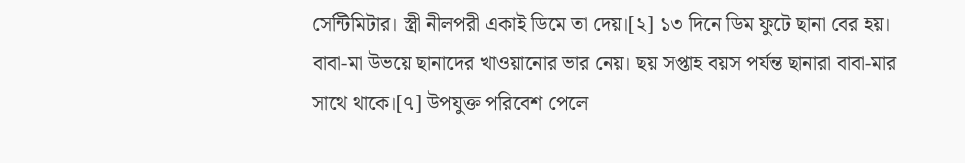সেন্টিমিটার। স্ত্রী নীলপরী একাই ডিমে তা দেয়।[২] ১৩ দিনে ডিম ফুটে ছানা বের হয়। বাবা-মা উভয়ে ছানাদের খাওয়ানোর ভার নেয়। ছয় সপ্তাহ বয়স পর্যন্ত ছানারা বাবা-মার সাথে থাকে।[৭] উপযুক্ত পরিবেশ পেলে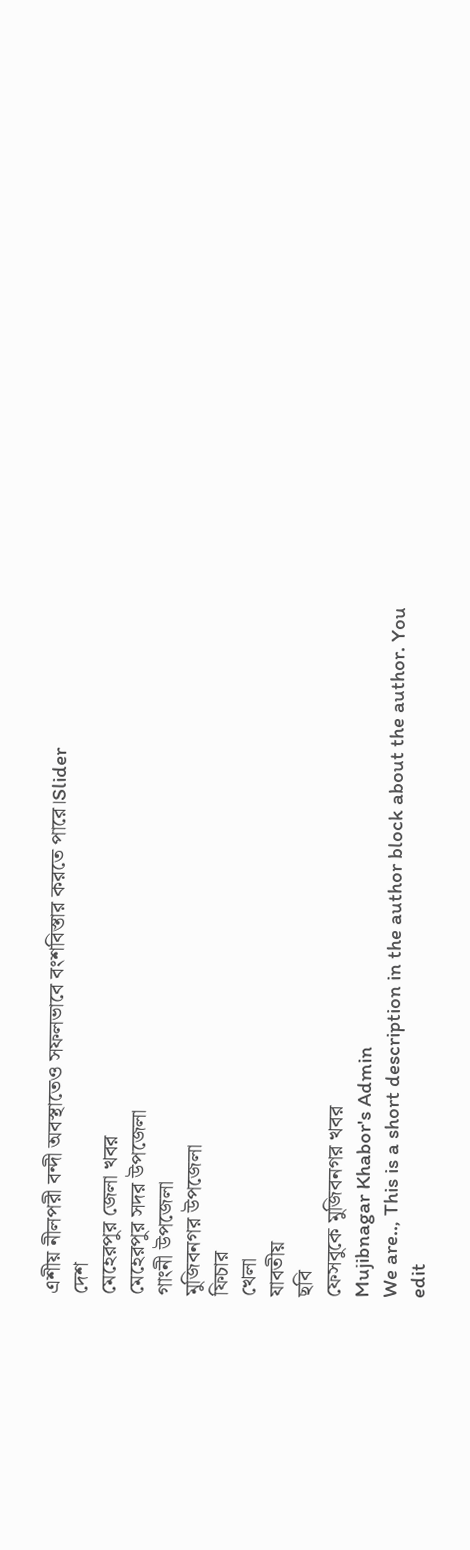এশীয় নীলপরী বন্দী অবস্থাতেও সফলভাবে বংশবিস্তার করতে পারে।Slider
দেশ
মেহেরপুর জেলা খবর
মেহেরপুর সদর উপজেলা
গাংনী উপজেলা
মুজিবনগর উপজেলা
ফিচার
খেলা
যাবতীয়
ছবি
ফেসবুকে মুজিবনগর খবর
Mujibnagar Khabor's Admin
We are.., This is a short description in the author block about the author. You edit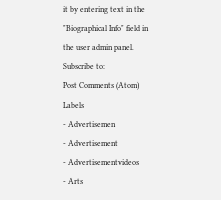it by entering text in the "Biographical Info" field in the user admin panel.
Subscribe to:
Post Comments (Atom)
Labels
- Advertisemen
- Advertisement
- Advertisementvideos
- Arts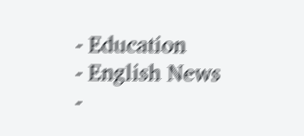- Education
- English News
-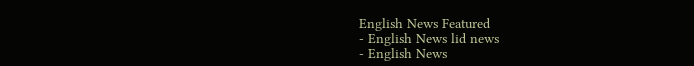English News Featured
- English News lid news
- English News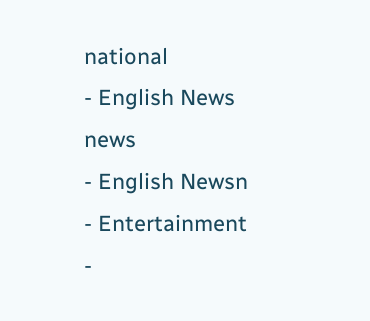national
- English News news
- English Newsn
- Entertainment
-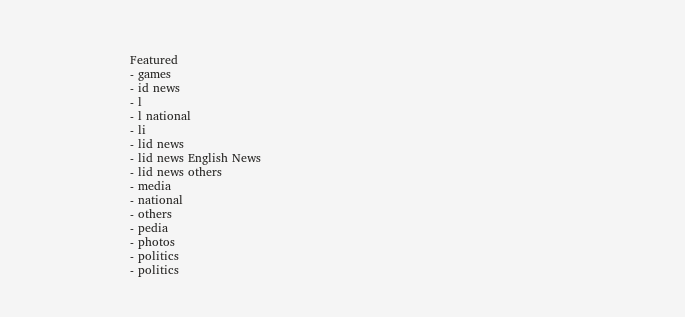Featured
- games
- id news
- l
- l national
- li
- lid news
- lid news English News
- lid news others
- media
- national
- others
- pedia
- photos
- politics
- politics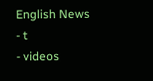English News
- t
- videos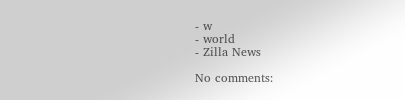- w
- world
- Zilla News

No comments: